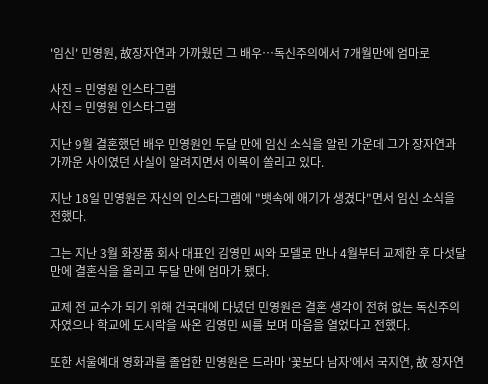'임신' 민영원, 故장자연과 가까웠던 그 배우…독신주의에서 7개월만에 엄마로

사진 = 민영원 인스타그램
사진 = 민영원 인스타그램

지난 9월 결혼했던 배우 민영원인 두달 만에 임신 소식을 알린 가운데 그가 장자연과 가까운 사이였던 사실이 알려지면서 이목이 쏠리고 있다.

지난 18일 민영원은 자신의 인스타그램에 "뱃속에 애기가 생겼다"면서 임신 소식을 전했다.

그는 지난 3월 화장품 회사 대표인 김영민 씨와 모델로 만나 4월부터 교제한 후 다섯달만에 결혼식을 올리고 두달 만에 엄마가 됐다.

교제 전 교수가 되기 위해 건국대에 다녔던 민영원은 결혼 생각이 전혀 없는 독신주의자였으나 학교에 도시락을 싸온 김영민 씨를 보며 마음을 열었다고 전했다.

또한 서울예대 영화과를 졸업한 민영원은 드라마 '꽃보다 남자'에서 국지연, 故 장자연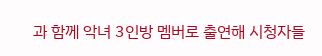과 함께 악녀 3인방 멤버로 출연해 시청자들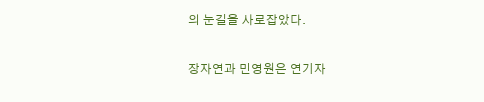의 눈길을 사로잡았다.

장자연과 민영원은 연기자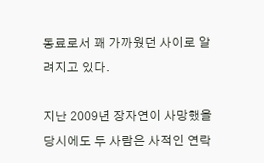동료로서 꽤 가까웠던 사이로 알려지고 있다.

지난 2009년 장자연이 사망했을 당시에도 두 사람은 사적인 연락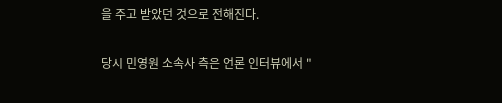을 주고 받았던 것으로 전해진다.

당시 민영원 소속사 측은 언론 인터뷰에서 "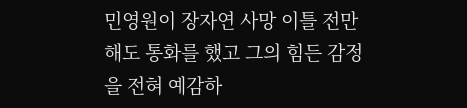민영원이 장자연 사망 이틀 전만해도 통화를 했고 그의 힘든 감정을 전혀 예감하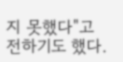지 못했다"고 전하기도 했다.